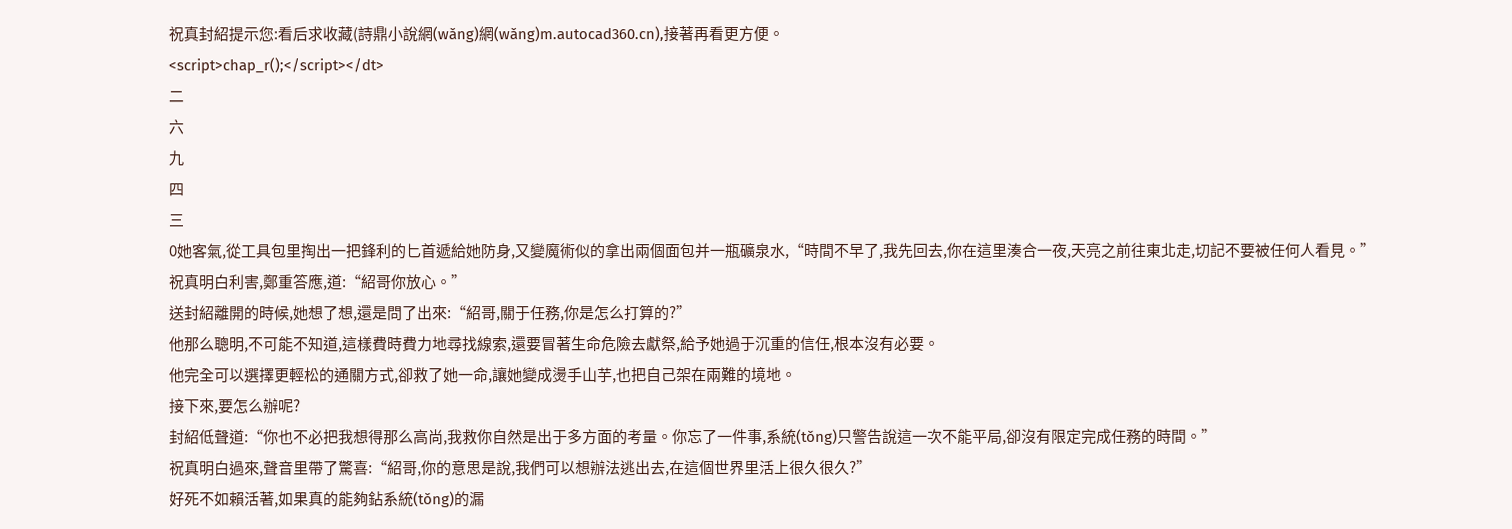祝真封紹提示您:看后求收藏(詩鼎小說網(wǎng)網(wǎng)m.autocad360.cn),接著再看更方便。
<script>chap_r();</script></dt>
二
六
九
四
三
0她客氣,從工具包里掏出一把鋒利的匕首遞給她防身,又變魔術似的拿出兩個面包并一瓶礦泉水,“時間不早了,我先回去,你在這里湊合一夜,天亮之前往東北走,切記不要被任何人看見。”
祝真明白利害,鄭重答應,道:“紹哥你放心。”
送封紹離開的時候,她想了想,還是問了出來:“紹哥,關于任務,你是怎么打算的?”
他那么聰明,不可能不知道,這樣費時費力地尋找線索,還要冒著生命危險去獻祭,給予她過于沉重的信任,根本沒有必要。
他完全可以選擇更輕松的通關方式,卻救了她一命,讓她變成燙手山芋,也把自己架在兩難的境地。
接下來,要怎么辦呢?
封紹低聲道:“你也不必把我想得那么高尚,我救你自然是出于多方面的考量。你忘了一件事,系統(tǒng)只警告說這一次不能平局,卻沒有限定完成任務的時間。”
祝真明白過來,聲音里帶了驚喜:“紹哥,你的意思是說,我們可以想辦法逃出去,在這個世界里活上很久很久?”
好死不如賴活著,如果真的能夠鉆系統(tǒng)的漏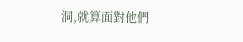洞,就算面對他們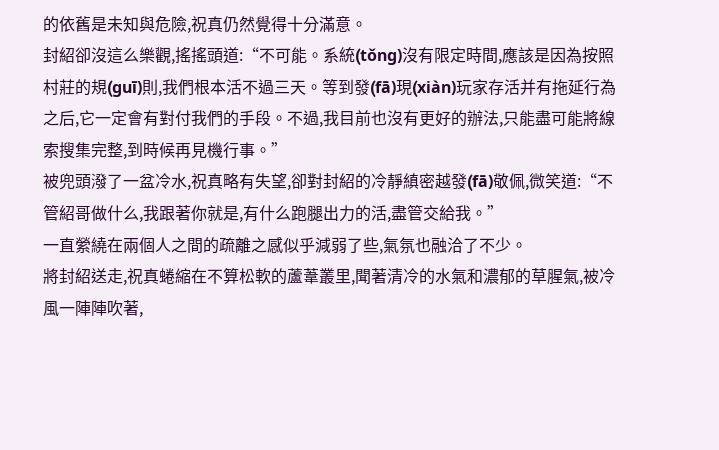的依舊是未知與危險,祝真仍然覺得十分滿意。
封紹卻沒這么樂觀,搖搖頭道:“不可能。系統(tǒng)沒有限定時間,應該是因為按照村莊的規(guī)則,我們根本活不過三天。等到發(fā)現(xiàn)玩家存活并有拖延行為之后,它一定會有對付我們的手段。不過,我目前也沒有更好的辦法,只能盡可能將線索搜集完整,到時候再見機行事。”
被兜頭潑了一盆冷水,祝真略有失望,卻對封紹的冷靜縝密越發(fā)敬佩,微笑道:“不管紹哥做什么,我跟著你就是,有什么跑腿出力的活,盡管交給我。”
一直縈繞在兩個人之間的疏離之感似乎減弱了些,氣氛也融洽了不少。
將封紹送走,祝真蜷縮在不算松軟的蘆葦叢里,聞著清冷的水氣和濃郁的草腥氣,被冷風一陣陣吹著,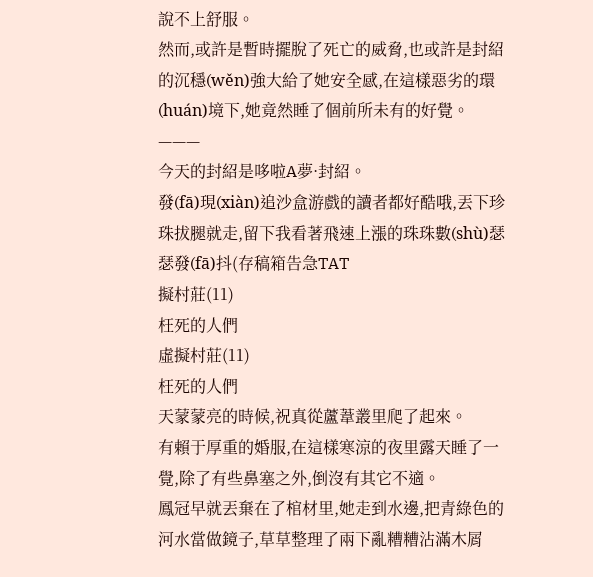說不上舒服。
然而,或許是暫時擺脫了死亡的威脅,也或許是封紹的沉穩(wěn)強大給了她安全感,在這樣惡劣的環(huán)境下,她竟然睡了個前所未有的好覺。
———
今天的封紹是哆啦A夢·封紹。
發(fā)現(xiàn)追沙盒游戲的讀者都好酷哦,丟下珍珠拔腿就走,留下我看著飛速上漲的珠珠數(shù)瑟瑟發(fā)抖(存稿箱告急TAT
擬村莊(11)
枉死的人們
虛擬村莊(11)
枉死的人們
天蒙蒙亮的時候,祝真從蘆葦叢里爬了起來。
有賴于厚重的婚服,在這樣寒涼的夜里露天睡了一覺,除了有些鼻塞之外,倒沒有其它不適。
鳳冠早就丟棄在了棺材里,她走到水邊,把青綠色的河水當做鏡子,草草整理了兩下亂糟糟沾滿木屑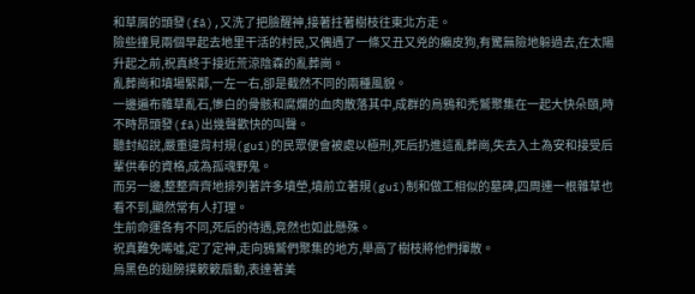和草屑的頭發(fā),又洗了把臉醒神,接著拄著樹枝往東北方走。
險些撞見兩個早起去地里干活的村民,又偶遇了一條又丑又兇的癩皮狗,有驚無險地躲過去,在太陽升起之前,祝真終于接近荒涼陰森的亂葬崗。
亂葬崗和墳場緊鄰,一左一右,卻是截然不同的兩種風貌。
一邊遍布雜草亂石,慘白的骨骸和腐爛的血肉散落其中,成群的烏鴉和禿鷲聚集在一起大快朵頤,時不時昂頭發(fā)出幾聲歡快的叫聲。
聽封紹說,嚴重違背村規(guī)的民眾便會被處以極刑,死后扔進這亂葬崗,失去入土為安和接受后輩供奉的資格,成為孤魂野鬼。
而另一邊,整整齊齊地排列著許多墳塋,墳前立著規(guī)制和做工相似的墓碑,四周連一根雜草也看不到,顯然常有人打理。
生前命運各有不同,死后的待遇,竟然也如此懸殊。
祝真難免唏噓,定了定神,走向鴉鷲們聚集的地方,舉高了樹枝將他們揮散。
烏黑色的翅膀撲簌簌扇動,表達著美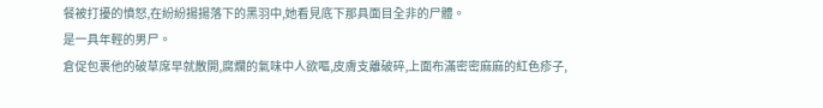餐被打擾的憤怒,在紛紛揚揚落下的黑羽中,她看見底下那具面目全非的尸體。
是一具年輕的男尸。
倉促包裹他的破草席早就散開,腐爛的氣味中人欲嘔,皮膚支離破碎,上面布滿密密麻麻的紅色疹子,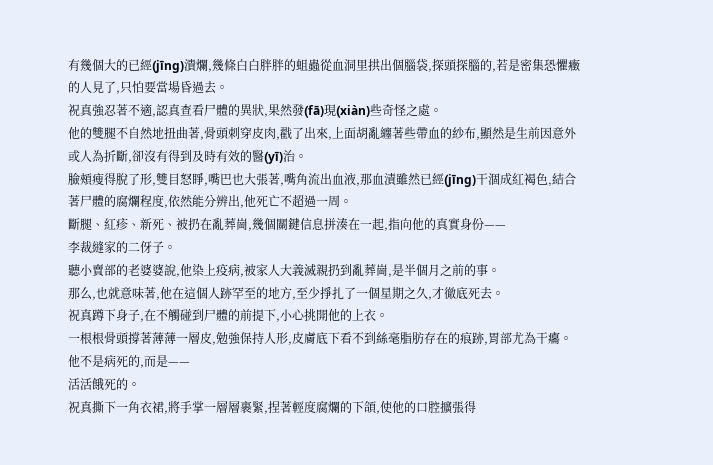有幾個大的已經(jīng)潰爛,幾條白白胖胖的蛆蟲從血洞里拱出個腦袋,探頭探腦的,若是密集恐懼癥的人見了,只怕要當場昏過去。
祝真強忍著不適,認真查看尸體的異狀,果然發(fā)現(xiàn)些奇怪之處。
他的雙腿不自然地扭曲著,骨頭刺穿皮肉,戳了出來,上面胡亂纏著些帶血的紗布,顯然是生前因意外或人為折斷,卻沒有得到及時有效的醫(yī)治。
臉頰瘦得脫了形,雙目怒睜,嘴巴也大張著,嘴角流出血液,那血漬雖然已經(jīng)干涸成紅褐色,結合著尸體的腐爛程度,依然能分辨出,他死亡不超過一周。
斷腿、紅疹、新死、被扔在亂葬崗,幾個關鍵信息拼湊在一起,指向他的真實身份——
李裁縫家的二伢子。
聽小賣部的老婆婆說,他染上疫病,被家人大義滅親扔到亂葬崗,是半個月之前的事。
那么,也就意味著,他在這個人跡罕至的地方,至少掙扎了一個星期之久,才徹底死去。
祝真蹲下身子,在不觸碰到尸體的前提下,小心挑開他的上衣。
一根根骨頭撐著薄薄一層皮,勉強保持人形,皮膚底下看不到絲毫脂肪存在的痕跡,胃部尤為干癟。
他不是病死的,而是——
活活餓死的。
祝真撕下一角衣裙,將手掌一層層裹緊,捏著輕度腐爛的下頜,使他的口腔擴張得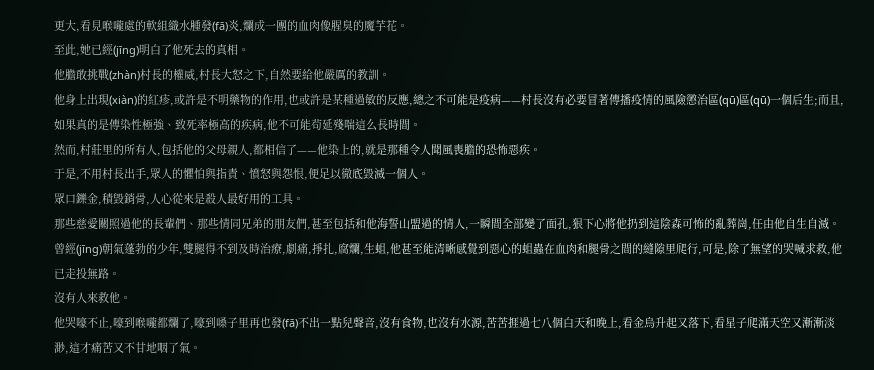更大,看見喉嚨處的軟組織水腫發(fā)炎,爛成一團的血肉像腥臭的魔芋花。
至此,她已經(jīng)明白了他死去的真相。
他膽敢挑戰(zhàn)村長的權威,村長大怒之下,自然要給他嚴厲的教訓。
他身上出現(xiàn)的紅疹,或許是不明藥物的作用,也或許是某種過敏的反應,總之不可能是疫病——村長沒有必要冒著傳播疫情的風險懲治區(qū)區(qū)一個后生;而且,如果真的是傳染性極強、致死率極高的疾病,他不可能茍延殘喘這么長時間。
然而,村莊里的所有人,包括他的父母親人,都相信了——他染上的,就是那種令人聞風喪膽的恐怖惡疾。
于是,不用村長出手,眾人的懼怕與指責、憤怒與怨恨,便足以徹底毀滅一個人。
眾口鑠金,積毀銷骨,人心從來是殺人最好用的工具。
那些慈愛關照過他的長輩們、那些情同兄弟的朋友們,甚至包括和他海誓山盟過的情人,一瞬間全部變了面孔,狠下心將他扔到這陰森可怖的亂葬崗,任由他自生自滅。
曾經(jīng)朝氣蓬勃的少年,雙腿得不到及時治療,劇痛,掙扎,腐爛,生蛆,他甚至能清晰感覺到惡心的蛆蟲在血肉和腿骨之間的縫隙里爬行,可是,除了無望的哭喊求救,他已走投無路。
沒有人來救他。
他哭嚎不止,嚎到喉嚨都爛了,嚎到嗓子里再也發(fā)不出一點兒聲音,沒有食物,也沒有水源,苦苦捱過七八個白天和晚上,看金烏升起又落下,看星子爬滿天空又漸漸淡渺,這才痛苦又不甘地咽了氣。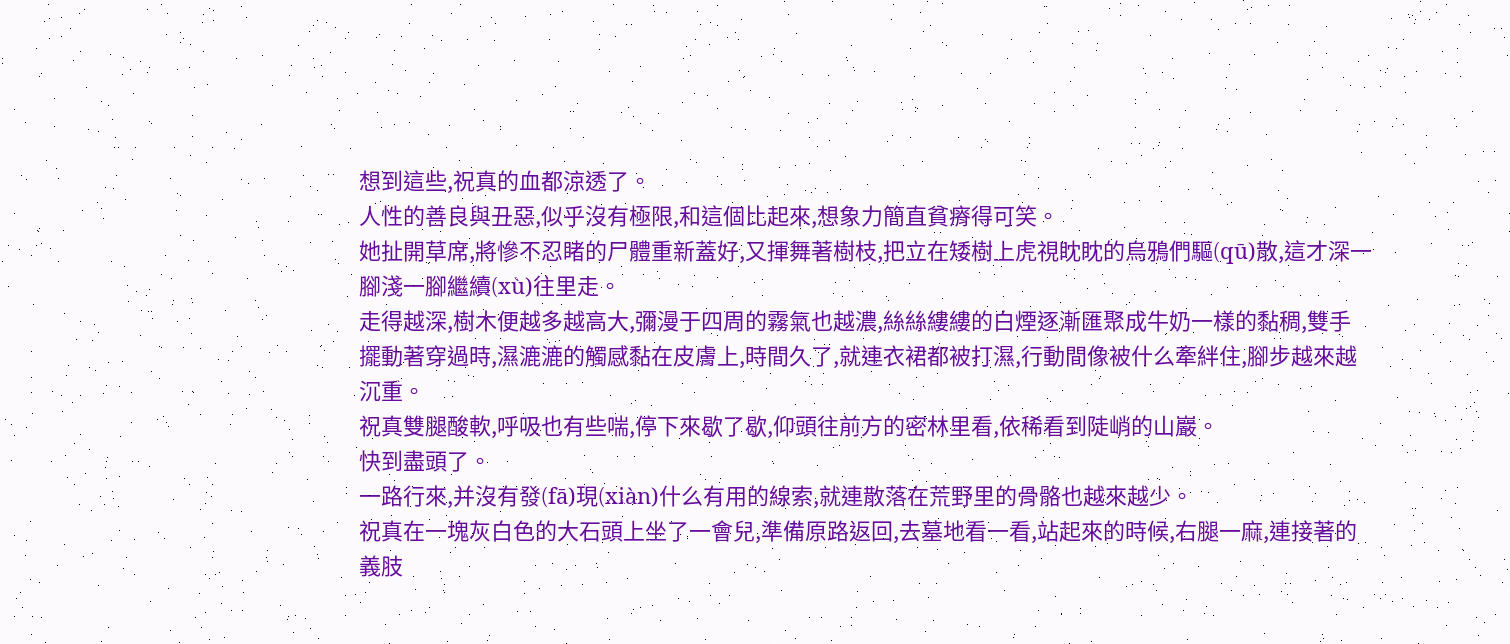想到這些,祝真的血都涼透了。
人性的善良與丑惡,似乎沒有極限,和這個比起來,想象力簡直貧瘠得可笑。
她扯開草席,將慘不忍睹的尸體重新蓋好,又揮舞著樹枝,把立在矮樹上虎視眈眈的烏鴉們驅(qū)散,這才深一腳淺一腳繼續(xù)往里走。
走得越深,樹木便越多越高大,彌漫于四周的霧氣也越濃,絲絲縷縷的白煙逐漸匯聚成牛奶一樣的黏稠,雙手擺動著穿過時,濕漉漉的觸感黏在皮膚上,時間久了,就連衣裙都被打濕,行動間像被什么牽絆住,腳步越來越沉重。
祝真雙腿酸軟,呼吸也有些喘,停下來歇了歇,仰頭往前方的密林里看,依稀看到陡峭的山巖。
快到盡頭了。
一路行來,并沒有發(fā)現(xiàn)什么有用的線索,就連散落在荒野里的骨骼也越來越少。
祝真在一塊灰白色的大石頭上坐了一會兒,準備原路返回,去墓地看一看,站起來的時候,右腿一麻,連接著的義肢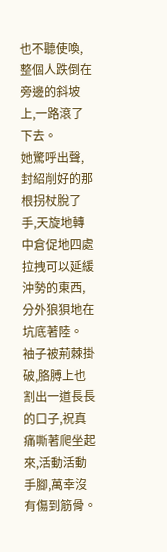也不聽使喚,整個人跌倒在旁邊的斜坡上,一路滾了下去。
她驚呼出聲,封紹削好的那根拐杖脫了手,天旋地轉中倉促地四處拉拽可以延緩沖勢的東西,分外狼狽地在坑底著陸。
袖子被荊棘掛破,胳膊上也割出一道長長的口子,祝真痛嘶著爬坐起來,活動活動手腳,萬幸沒有傷到筋骨。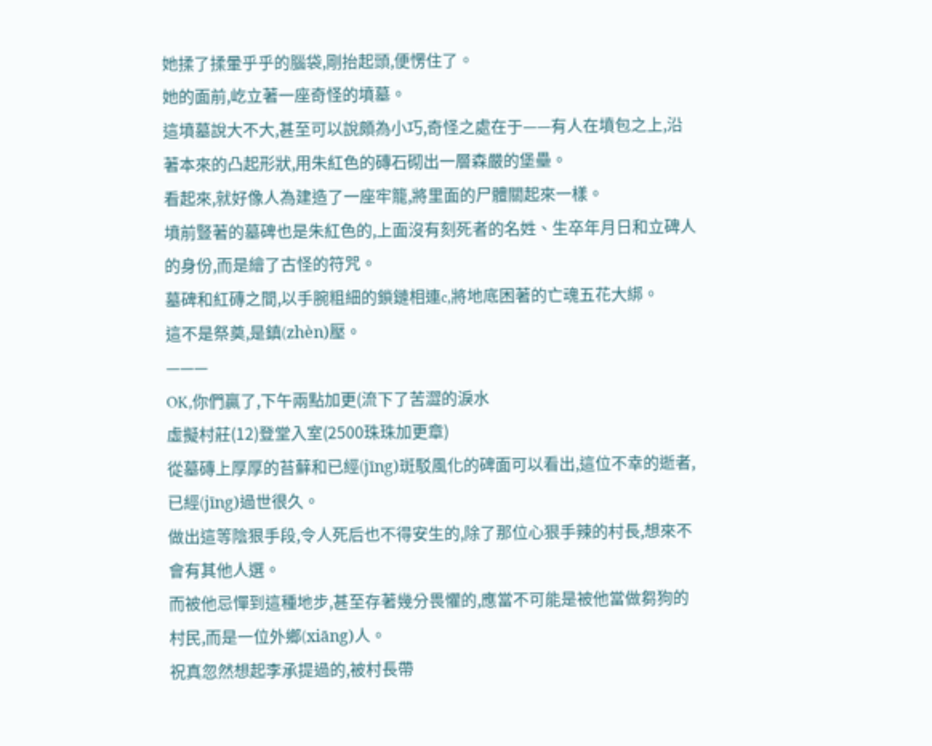她揉了揉暈乎乎的腦袋,剛抬起頭,便愣住了。
她的面前,屹立著一座奇怪的墳墓。
這墳墓說大不大,甚至可以說頗為小巧,奇怪之處在于——有人在墳包之上,沿著本來的凸起形狀,用朱紅色的磚石砌出一層森嚴的堡壘。
看起來,就好像人為建造了一座牢籠,將里面的尸體關起來一樣。
墳前豎著的墓碑也是朱紅色的,上面沒有刻死者的名姓、生卒年月日和立碑人的身份,而是繪了古怪的符咒。
墓碑和紅磚之間,以手腕粗細的鎖鏈相連c,將地底困著的亡魂五花大綁。
這不是祭奠,是鎮(zhèn)壓。
———
OK,你們贏了,下午兩點加更(流下了苦澀的淚水
虛擬村莊(12)登堂入室(2500珠珠加更章)
從墓磚上厚厚的苔蘚和已經(jīng)斑駁風化的碑面可以看出,這位不幸的逝者,已經(jīng)過世很久。
做出這等陰狠手段,令人死后也不得安生的,除了那位心狠手辣的村長,想來不會有其他人選。
而被他忌憚到這種地步,甚至存著幾分畏懼的,應當不可能是被他當做芻狗的村民,而是一位外鄉(xiāng)人。
祝真忽然想起李承提過的,被村長帶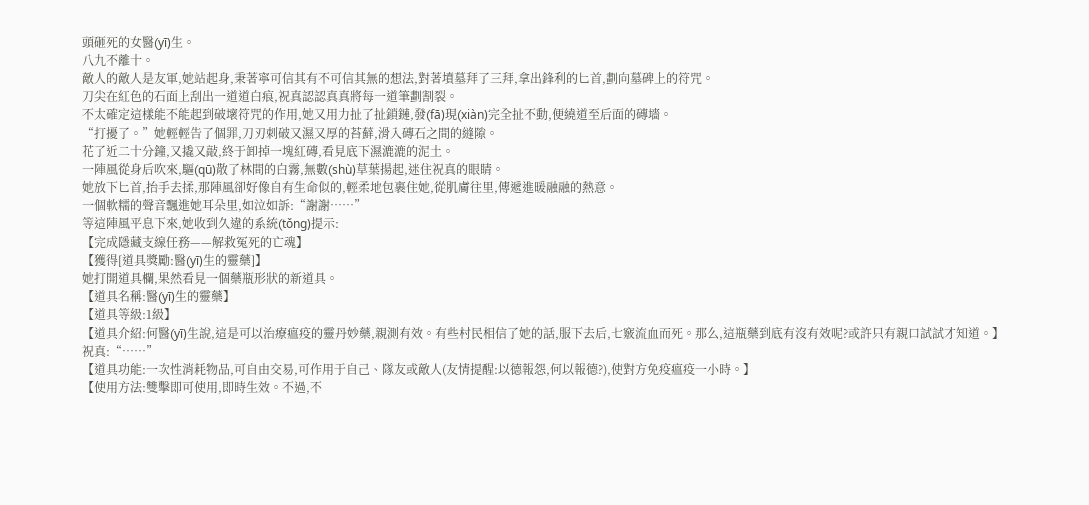頭砸死的女醫(yī)生。
八九不離十。
敵人的敵人是友軍,她站起身,秉著寧可信其有不可信其無的想法,對著墳墓拜了三拜,拿出鋒利的匕首,劃向墓碑上的符咒。
刀尖在紅色的石面上刮出一道道白痕,祝真認認真真將每一道筆劃割裂。
不太確定這樣能不能起到破壞符咒的作用,她又用力扯了扯鎖鏈,發(fā)現(xiàn)完全扯不動,便繞道至后面的磚墻。
“打擾了。”她輕輕告了個罪,刀刃刺破又濕又厚的苔蘚,滑入磚石之間的縫隙。
花了近二十分鐘,又撬又敲,終于卸掉一塊紅磚,看見底下濕漉漉的泥土。
一陣風從身后吹來,驅(qū)散了林間的白霧,無數(shù)草葉揚起,迷住祝真的眼睛。
她放下匕首,抬手去揉,那陣風卻好像自有生命似的,輕柔地包裹住她,從肌膚往里,傳遞進暖融融的熱意。
一個軟糯的聲音飄進她耳朵里,如泣如訴:“謝謝……”
等這陣風平息下來,她收到久違的系統(tǒng)提示:
【完成隱藏支線任務——解救冤死的亡魂】
【獲得[道具獎勵:醫(yī)生的靈藥]】
她打開道具欄,果然看見一個藥瓶形狀的新道具。
【道具名稱:醫(yī)生的靈藥】
【道具等級:1級】
【道具介紹:何醫(yī)生說,這是可以治療瘟疫的靈丹妙藥,親測有效。有些村民相信了她的話,服下去后,七竅流血而死。那么,這瓶藥到底有沒有效呢?或許只有親口試試才知道。】
祝真:“……”
【道具功能:一次性消耗物品,可自由交易,可作用于自己、隊友或敵人(友情提醒:以德報怨,何以報德?),使對方免疫瘟疫一小時。】
【使用方法:雙擊即可使用,即時生效。不過,不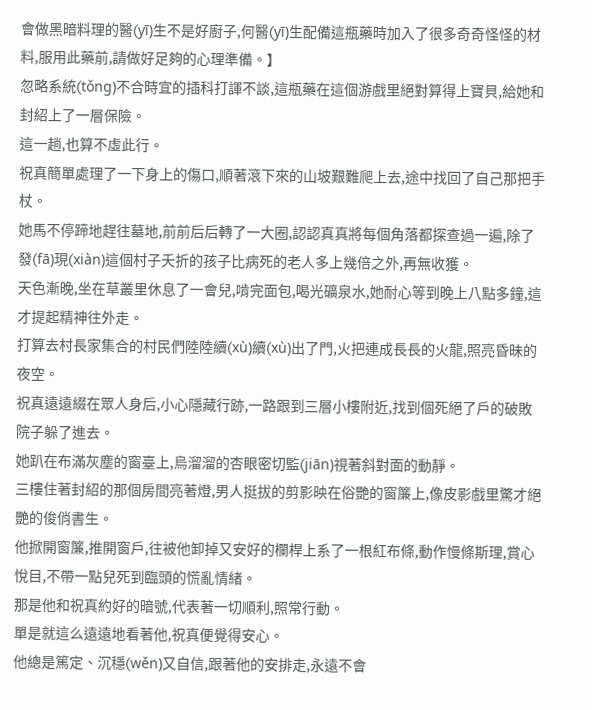會做黑暗料理的醫(yī)生不是好廚子,何醫(yī)生配備這瓶藥時加入了很多奇奇怪怪的材料,服用此藥前,請做好足夠的心理準備。】
忽略系統(tǒng)不合時宜的插科打諢不談,這瓶藥在這個游戲里絕對算得上寶貝,給她和封紹上了一層保險。
這一趟,也算不虛此行。
祝真簡單處理了一下身上的傷口,順著滾下來的山坡艱難爬上去,途中找回了自己那把手杖。
她馬不停蹄地趕往墓地,前前后后轉了一大圈,認認真真將每個角落都探查過一遍,除了發(fā)現(xiàn)這個村子夭折的孩子比病死的老人多上幾倍之外,再無收獲。
天色漸晚,坐在草叢里休息了一會兒,啃完面包,喝光礦泉水,她耐心等到晚上八點多鐘,這才提起精神往外走。
打算去村長家集合的村民們陸陸續(xù)續(xù)出了門,火把連成長長的火龍,照亮昏昧的夜空。
祝真遠遠綴在眾人身后,小心隱藏行跡,一路跟到三層小樓附近,找到個死絕了戶的破敗院子躲了進去。
她趴在布滿灰塵的窗臺上,烏溜溜的杏眼密切監(jiān)視著斜對面的動靜。
三樓住著封紹的那個房間亮著燈,男人挺拔的剪影映在俗艷的窗簾上,像皮影戲里驚才絕艷的俊俏書生。
他掀開窗簾,推開窗戶,往被他卸掉又安好的欄桿上系了一根紅布條,動作慢條斯理,賞心悅目,不帶一點兒死到臨頭的慌亂情緒。
那是他和祝真約好的暗號,代表著一切順利,照常行動。
單是就這么遠遠地看著他,祝真便覺得安心。
他總是篤定、沉穩(wěn)又自信,跟著他的安排走,永遠不會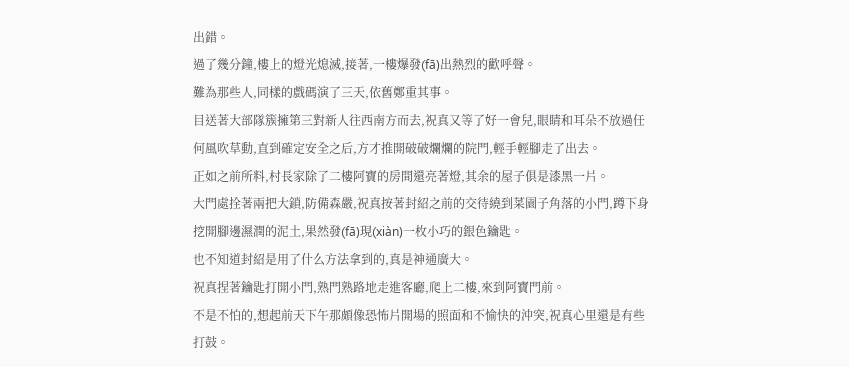出錯。
過了幾分鐘,樓上的燈光熄滅,接著,一樓爆發(fā)出熱烈的歡呼聲。
難為那些人,同樣的戲碼演了三天,依舊鄭重其事。
目送著大部隊簇擁第三對新人往西南方而去,祝真又等了好一會兒,眼睛和耳朵不放過任何風吹草動,直到確定安全之后,方才推開破破爛爛的院門,輕手輕腳走了出去。
正如之前所料,村長家除了二樓阿寶的房間還亮著燈,其余的屋子俱是漆黑一片。
大門處拴著兩把大鎖,防備森嚴,祝真按著封紹之前的交待繞到菜園子角落的小門,蹲下身挖開腳邊濕潤的泥土,果然發(fā)現(xiàn)一枚小巧的銀色鑰匙。
也不知道封紹是用了什么方法拿到的,真是神通廣大。
祝真捏著鑰匙打開小門,熟門熟路地走進客廳,爬上二樓,來到阿寶門前。
不是不怕的,想起前天下午那頗像恐怖片開場的照面和不愉快的沖突,祝真心里還是有些打鼓。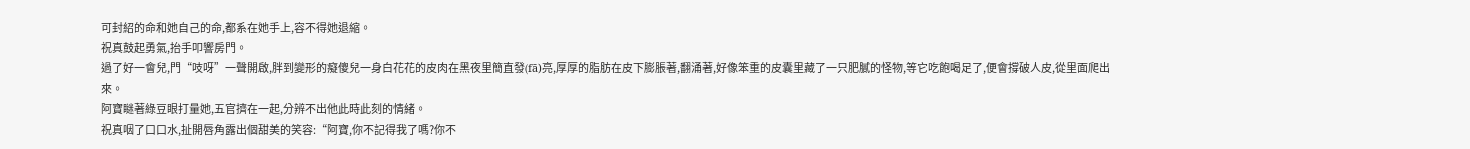可封紹的命和她自己的命,都系在她手上,容不得她退縮。
祝真鼓起勇氣,抬手叩響房門。
過了好一會兒,門“吱呀”一聲開啟,胖到變形的癡傻兒一身白花花的皮肉在黑夜里簡直發(fā)亮,厚厚的脂肪在皮下膨脹著,翻涌著,好像笨重的皮囊里藏了一只肥膩的怪物,等它吃飽喝足了,便會撐破人皮,從里面爬出來。
阿寶瞇著綠豆眼打量她,五官擠在一起,分辨不出他此時此刻的情緒。
祝真咽了口口水,扯開唇角露出個甜美的笑容:“阿寶,你不記得我了嗎?你不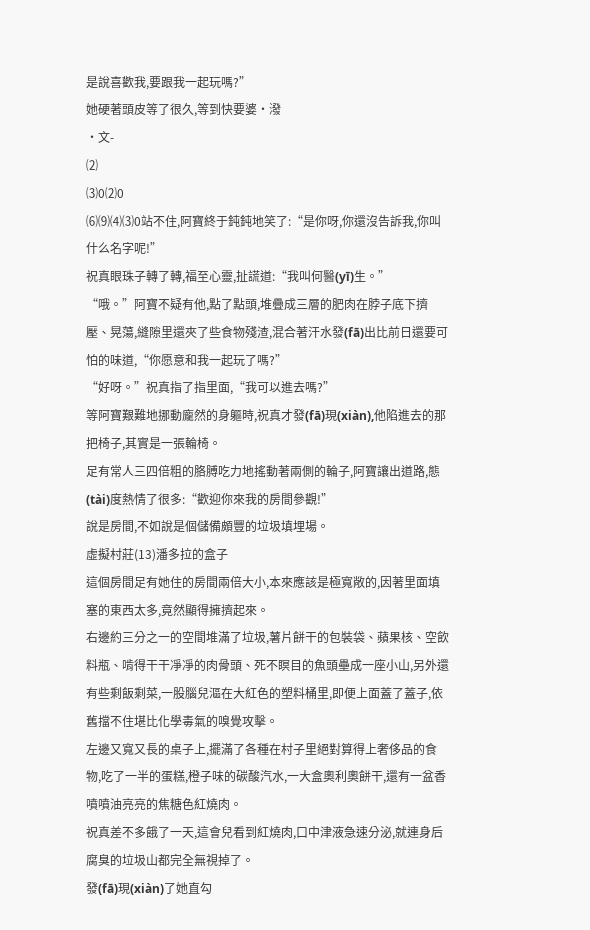是說喜歡我,要跟我一起玩嗎?”
她硬著頭皮等了很久,等到快要婆·潑
·文-
⑵
⑶0⑵0
⑹⑼⑷⑶0站不住,阿寶終于鈍鈍地笑了:“是你呀,你還沒告訴我,你叫什么名字呢!”
祝真眼珠子轉了轉,福至心靈,扯謊道:“我叫何醫(yī)生。”
“哦。”阿寶不疑有他,點了點頭,堆疊成三層的肥肉在脖子底下擠壓、晃蕩,縫隙里還夾了些食物殘渣,混合著汗水發(fā)出比前日還要可怕的味道,“你愿意和我一起玩了嗎?”
“好呀。”祝真指了指里面,“我可以進去嗎?”
等阿寶艱難地挪動龐然的身軀時,祝真才發(fā)現(xiàn),他陷進去的那把椅子,其實是一張輪椅。
足有常人三四倍粗的胳膊吃力地搖動著兩側的輪子,阿寶讓出道路,態(tài)度熱情了很多:“歡迎你來我的房間參觀!”
說是房間,不如說是個儲備頗豐的垃圾填埋場。
虛擬村莊(13)潘多拉的盒子
這個房間足有她住的房間兩倍大小,本來應該是極寬敞的,因著里面填塞的東西太多,竟然顯得擁擠起來。
右邊約三分之一的空間堆滿了垃圾,薯片餅干的包裝袋、蘋果核、空飲料瓶、啃得干干凈凈的肉骨頭、死不瞑目的魚頭壘成一座小山,另外還有些剩飯剩菜,一股腦兒漚在大紅色的塑料桶里,即便上面蓋了蓋子,依舊擋不住堪比化學毒氣的嗅覺攻擊。
左邊又寬又長的桌子上,擺滿了各種在村子里絕對算得上奢侈品的食物,吃了一半的蛋糕,橙子味的碳酸汽水,一大盒奧利奧餅干,還有一盆香噴噴油亮亮的焦糖色紅燒肉。
祝真差不多餓了一天,這會兒看到紅燒肉,口中津液急速分泌,就連身后腐臭的垃圾山都完全無視掉了。
發(fā)現(xiàn)了她直勾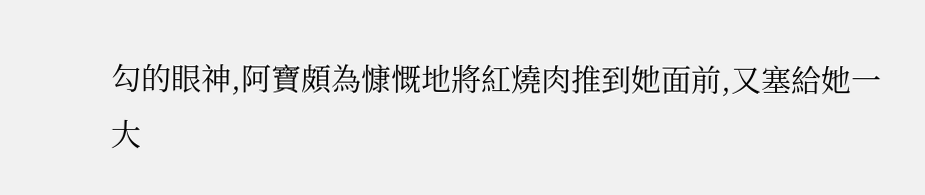勾的眼神,阿寶頗為慷慨地將紅燒肉推到她面前,又塞給她一大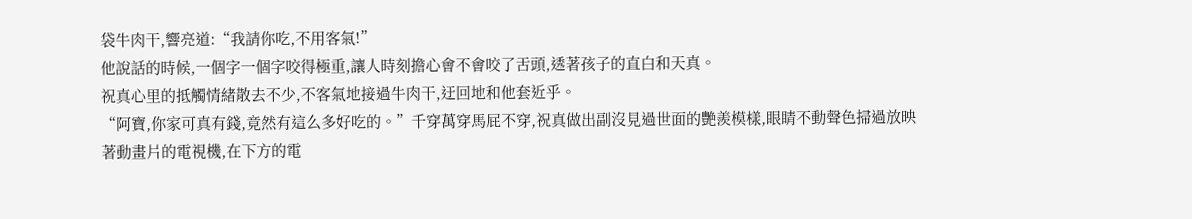袋牛肉干,響亮道:“我請你吃,不用客氣!”
他說話的時候,一個字一個字咬得極重,讓人時刻擔心會不會咬了舌頭,透著孩子的直白和天真。
祝真心里的抵觸情緒散去不少,不客氣地接過牛肉干,迂回地和他套近乎。
“阿寶,你家可真有錢,竟然有這么多好吃的。”千穿萬穿馬屁不穿,祝真做出副沒見過世面的艷羨模樣,眼睛不動聲色掃過放映著動畫片的電視機,在下方的電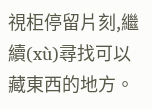視柜停留片刻,繼續(xù)尋找可以藏東西的地方。